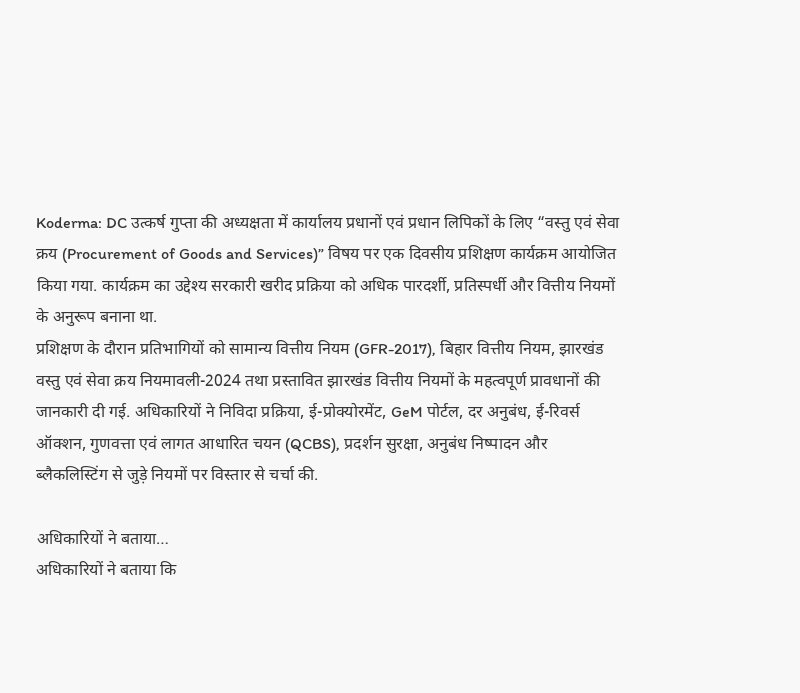Koderma: DC उत्कर्ष गुप्ता की अध्यक्षता में कार्यालय प्रधानों एवं प्रधान लिपिकों के लिए “वस्तु एवं सेवा क्रय (Procurement of Goods and Services)” विषय पर एक दिवसीय प्रशिक्षण कार्यक्रम आयोजित किया गया. कार्यक्रम का उद्देश्य सरकारी खरीद प्रक्रिया को अधिक पारदर्शी, प्रतिस्पर्धी और वित्तीय नियमों के अनुरूप बनाना था.
प्रशिक्षण के दौरान प्रतिभागियों को सामान्य वित्तीय नियम (GFR-2017), बिहार वित्तीय नियम, झारखंड वस्तु एवं सेवा क्रय नियमावली-2024 तथा प्रस्तावित झारखंड वित्तीय नियमों के महत्वपूर्ण प्रावधानों की जानकारी दी गई. अधिकारियों ने निविदा प्रक्रिया, ई-प्रोक्योरमेंट, GeM पोर्टल, दर अनुबंध, ई-रिवर्स ऑक्शन, गुणवत्ता एवं लागत आधारित चयन (QCBS), प्रदर्शन सुरक्षा, अनुबंध निष्पादन और ब्लैकलिस्टिंग से जुड़े नियमों पर विस्तार से चर्चा की.

अधिकारियों ने बताया…
अधिकारियों ने बताया कि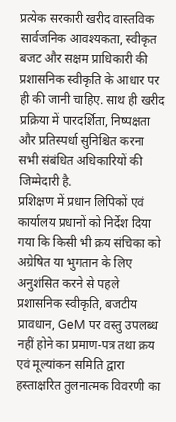प्रत्येक सरकारी खरीद वास्तविक सार्वजनिक आवश्यकता, स्वीकृत बजट और सक्षम प्राधिकारी की प्रशासनिक स्वीकृति के आधार पर ही की जानी चाहिए. साथ ही खरीद प्रक्रिया में पारदर्शिता, निष्पक्षता और प्रतिस्पर्धा सुनिश्चित करना सभी संबंधित अधिकारियों की जिम्मेदारी है.
प्रशिक्षण में प्रधान लिपिकों एवं कार्यालय प्रधानों को निर्देश दिया गया कि किसी भी क्रय संचिका को अग्रेषित या भुगतान के लिए अनुशंसित करने से पहले प्रशासनिक स्वीकृति, बजटीय प्रावधान, GeM पर वस्तु उपलब्ध नहीं होने का प्रमाण-पत्र तथा क्रय एवं मूल्यांकन समिति द्वारा हस्ताक्षरित तुलनात्मक विवरणी का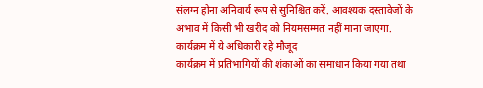संलग्न होना अनिवार्य रूप से सुनिश्चित करें. आवश्यक दस्तावेजों के अभाव में किसी भी खरीद को नियमसम्मत नहीं माना जाएगा.
कार्यक्रम में ये अधिकारी रहे मौजूद
कार्यक्रम में प्रतिभागियों की शंकाओं का समाधान किया गया तथा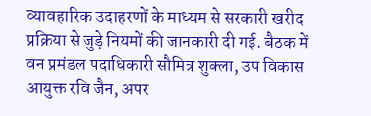व्यावहारिक उदाहरणों के माध्यम से सरकारी खरीद प्रक्रिया से जुड़े नियमों की जानकारी दी गई. बैठक में वन प्रमंडल पदाधिकारी सौमित्र शुक्ला, उप विकास आयुक्त रवि जैन, अपर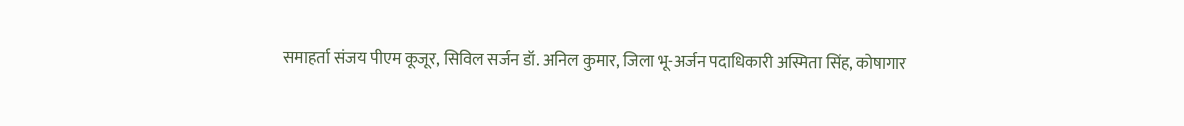समाहर्ता संजय पीएम कूजूर, सिविल सर्जन डॉ. अनिल कुमार, जिला भू-अर्जन पदाधिकारी अस्मिता सिंह, कोषागार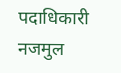पदाधिकारी नजमुल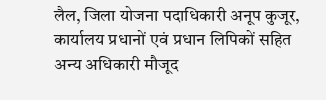लैल, जिला योजना पदाधिकारी अनूप कुजूर, कार्यालय प्रधानों एवं प्रधान लिपिकों सहित अन्य अधिकारी मौजूद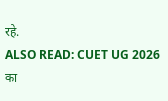रहे.
ALSO READ: CUET UG 2026 का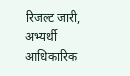रिजल्ट जारी, अभ्यर्थी आधिकारिक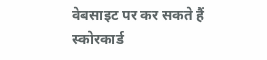वेबसाइट पर कर सकते हैं स्कोरकार्ड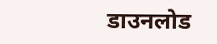डाउनलोड